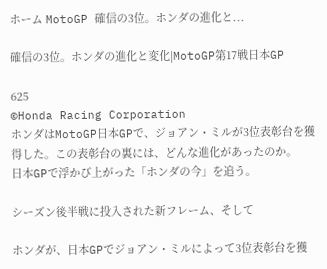ホーム MotoGP 確信の3位。ホンダの進化と...

確信の3位。ホンダの進化と変化|MotoGP第17戦日本GP

625
©Honda Racing Corporation
ホンダはMotoGP日本GPで、ジョアン・ミルが3位表彰台を獲得した。この表彰台の裏には、どんな進化があったのか。
日本GPで浮かび上がった「ホンダの今」を追う。

シーズン後半戦に投入された新フレーム、そして

ホンダが、日本GPでジョアン・ミルによって3位表彰台を獲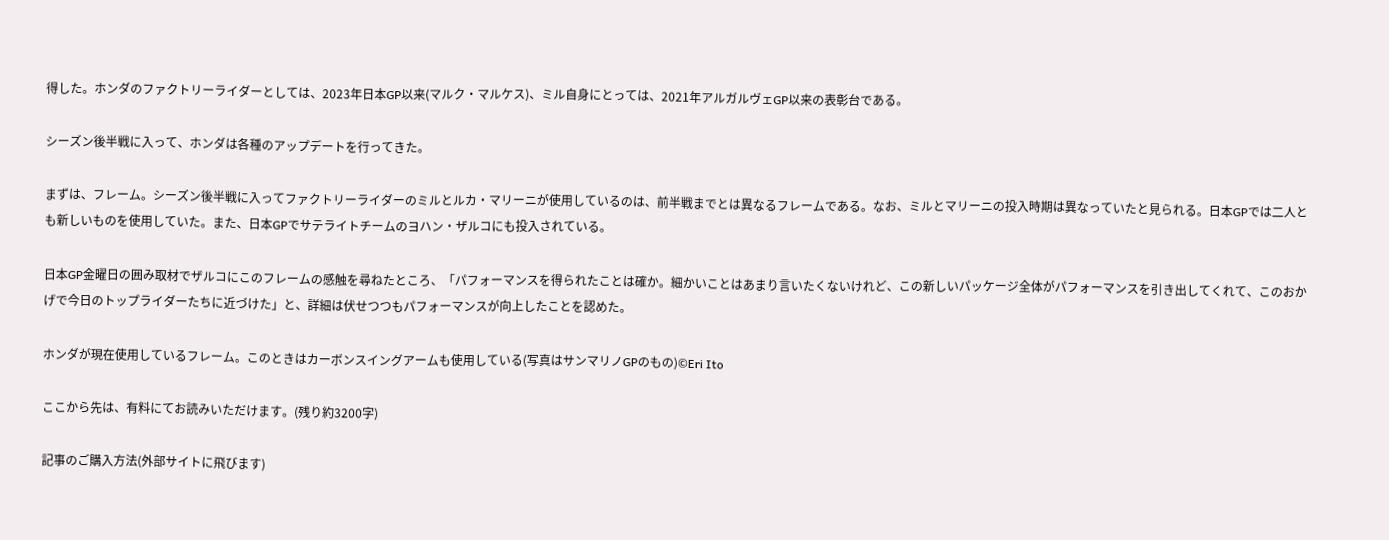得した。ホンダのファクトリーライダーとしては、2023年日本GP以来(マルク・マルケス)、ミル自身にとっては、2021年アルガルヴェGP以来の表彰台である。

シーズン後半戦に入って、ホンダは各種のアップデートを行ってきた。

まずは、フレーム。シーズン後半戦に入ってファクトリーライダーのミルとルカ・マリーニが使用しているのは、前半戦までとは異なるフレームである。なお、ミルとマリーニの投入時期は異なっていたと見られる。日本GPでは二人とも新しいものを使用していた。また、日本GPでサテライトチームのヨハン・ザルコにも投入されている。

日本GP金曜日の囲み取材でザルコにこのフレームの感触を尋ねたところ、「パフォーマンスを得られたことは確か。細かいことはあまり言いたくないけれど、この新しいパッケージ全体がパフォーマンスを引き出してくれて、このおかげで今日のトップライダーたちに近づけた」と、詳細は伏せつつもパフォーマンスが向上したことを認めた。

ホンダが現在使用しているフレーム。このときはカーボンスイングアームも使用している(写真はサンマリノGPのもの)©Eri Ito

ここから先は、有料にてお読みいただけます。(残り約3200字)

記事のご購入方法(外部サイトに飛びます)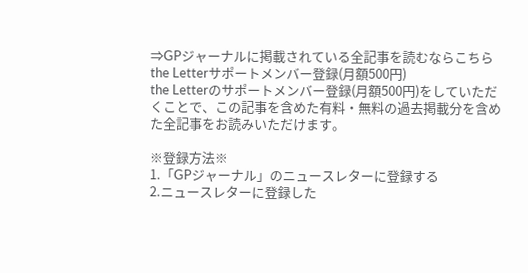⇒GPジャーナルに掲載されている全記事を読むならこちら
the Letterサポートメンバー登録(月額500円)
the Letterのサポートメンバー登録(月額500円)をしていただくことで、この記事を含めた有料・無料の過去掲載分を含めた全記事をお読みいただけます。

※登録方法※
1.「GPジャーナル」のニュースレターに登録する
2.ニュースレターに登録した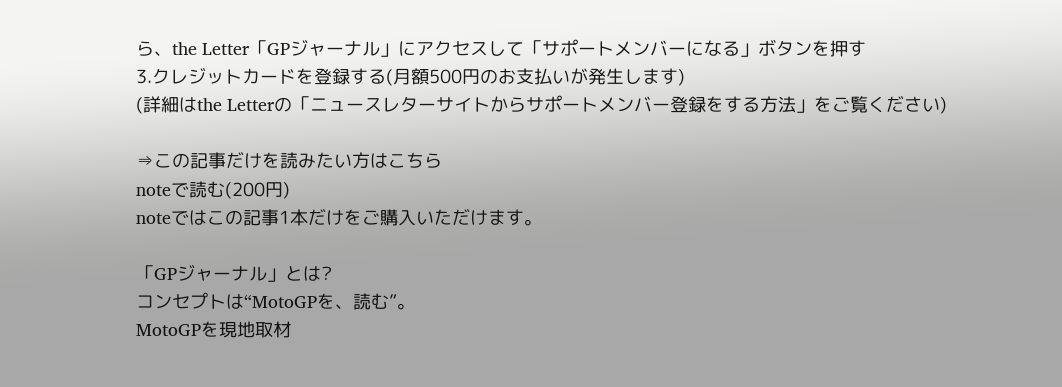ら、the Letter「GPジャーナル」にアクセスして「サポートメンバーになる」ボタンを押す
3.クレジットカードを登録する(月額500円のお支払いが発生します)
(詳細はthe Letterの「ニュースレターサイトからサポートメンバー登録をする方法」をご覧ください)

⇒この記事だけを読みたい方はこちら
noteで読む(200円)
noteではこの記事1本だけをご購入いただけます。

「GPジャーナル」とは?
コンセプトは“MotoGPを、読む”。
MotoGPを現地取材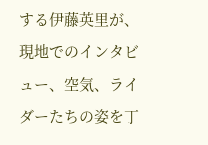する伊藤英里が、現地でのインタビュー、空気、ライダーたちの姿を丁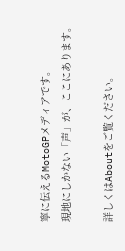寧に伝えるMotoGPメディアです。
現地にしかない「声」が、ここにあります。

詳しくはAboutをご覧ください。